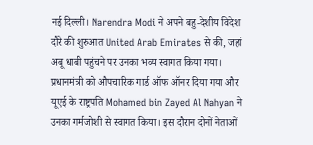नई दिल्ली। Narendra Modi ने अपने बहु-देशीय विदेश दौरे की शुरुआत United Arab Emirates से की, जहां अबू धाबी पहुंचने पर उनका भव्य स्वागत किया गया। प्रधानमंत्री को औपचारिक गार्ड ऑफ ऑनर दिया गया और यूएई के राष्ट्रपति Mohamed bin Zayed Al Nahyan ने उनका गर्मजोशी से स्वागत किया। इस दौरान दोनों नेताओं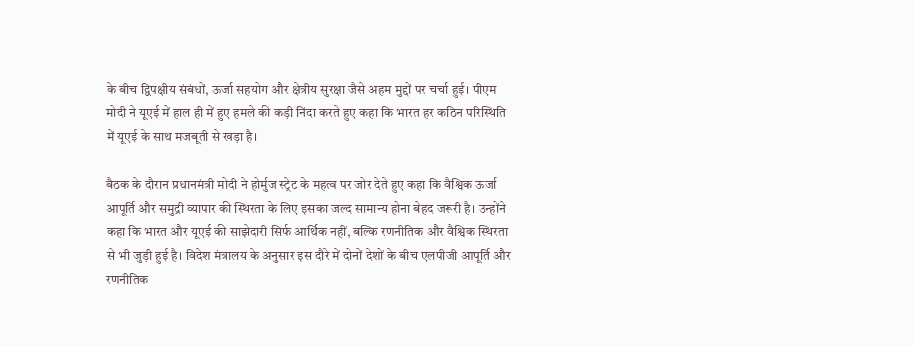के बीच द्विपक्षीय संबंधों, ऊर्जा सहयोग और क्षेत्रीय सुरक्षा जैसे अहम मुद्दों पर चर्चा हुई। पीएम मोदी ने यूएई में हाल ही में हुए हमले की कड़ी निंदा करते हुए कहा कि भारत हर कठिन परिस्थिति में यूएई के साथ मजबूती से खड़ा है।

बैठक के दौरान प्रधानमंत्री मोदी ने होर्मुज स्ट्रेट के महत्व पर जोर देते हुए कहा कि वैश्विक ऊर्जा आपूर्ति और समुद्री व्यापार की स्थिरता के लिए इसका जल्द सामान्य होना बेहद जरूरी है। उन्होंने कहा कि भारत और यूएई की साझेदारी सिर्फ आर्थिक नहीं, बल्कि रणनीतिक और वैश्विक स्थिरता से भी जुड़ी हुई है। विदेश मंत्रालय के अनुसार इस दौरे में दोनों देशों के बीच एलपीजी आपूर्ति और रणनीतिक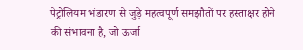पेट्रोलियम भंडारण से जुड़े महत्वपूर्ण समझौतों पर हस्ताक्षर होने की संभावना है, जो ऊर्जा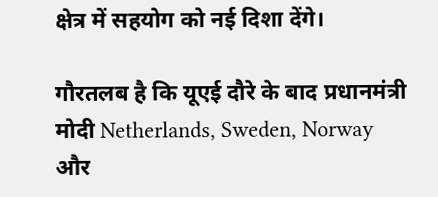क्षेत्र में सहयोग को नई दिशा देंगे।

गौरतलब है कि यूएई दौरे के बाद प्रधानमंत्री मोदी Netherlands, Sweden, Norway और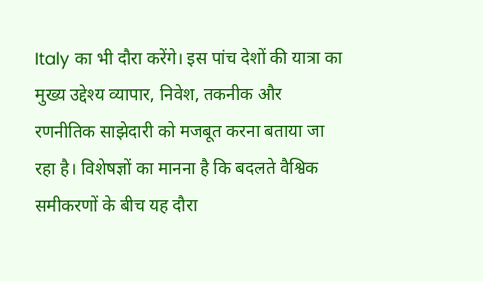Italy का भी दौरा करेंगे। इस पांच देशों की यात्रा का मुख्य उद्देश्य व्यापार, निवेश, तकनीक और रणनीतिक साझेदारी को मजबूत करना बताया जा रहा है। विशेषज्ञों का मानना है कि बदलते वैश्विक समीकरणों के बीच यह दौरा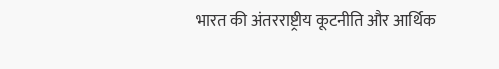भारत की अंतरराष्ट्रीय कूटनीति और आर्थिक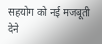सहयोग को नई मजबूती देने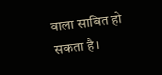वाला साबित हो सकता है।